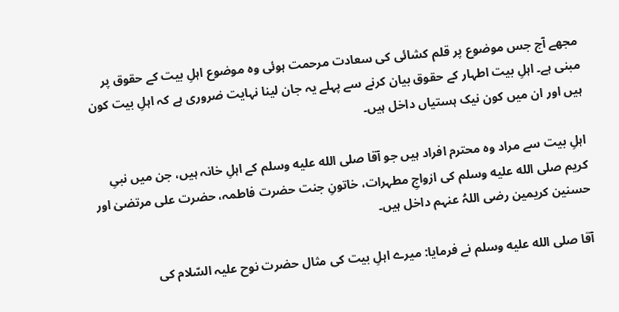مجھے آج جس موضوع پر قلم کشائی کی سعادت مرحمت ہوئی وہ موضوع اہلِ بیت کے حقوق پر مبنی ہے۔ اہلِ بیت اطہار کے حقوق بیان کرنے سے پہلے یہ جان لینا نہایت ضروری ہے کہ اہلِ بیت کون ہیں اور ان میں کون نیک ہستیاں داخل ہیں۔

اہلِ بیت سے مراد وہ محترم افراد ہیں جو آقا صلى الله عليه وسلم کے اہلِ خانہ ہیں، جن میں نبیِ کریم صلى الله عليه وسلم کی ازواجِ مطہرات، خاتونِ جنت حضرت فاطمہ، حضرت علی مرتضیٰ اور حسنین کریمین رضی اللہُ عنہم داخل ہیں۔

آقا صلى الله عليه وسلم نے فرمایا: میرے اہلِ بیت کی مثال حضرت نوح علیہ السّلام کی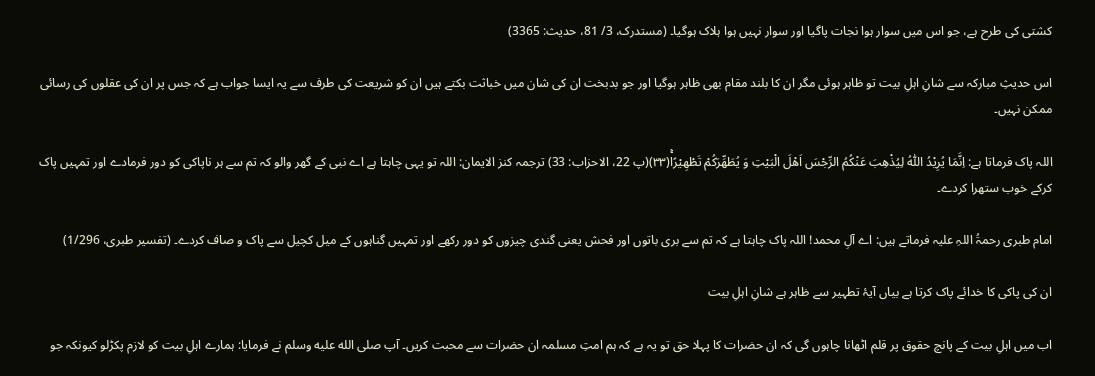کشتی کی طرح ہے، جو اس میں سوار ہوا نجات پاگیا اور سوار نہیں ہوا ہلاک ہوگیا۔ (مستدرک، 3/ 81، حدیث: 3365)

اس حدیثِ مبارکہ سے شانِ اہلِ بیت تو ظاہر ہوئی مگر ان کا بلند مقام بھی ظاہر ہوگیا اور جو بدبخت ان کی شان میں خباثت بکتے ہیں ان کو شریعت کی طرف سے یہ ایسا جواب ہے کہ جس پر ان کی عقلوں کی رسائی ممکن نہیں۔

اللہ پاک فرماتا ہے: اِنَّمَا یُرِیْدُ اللّٰهُ لِیُذْهِبَ عَنْكُمُ الرِّجْسَ اَهْلَ الْبَیْتِ وَ یُطَهِّرَكُمْ تَطْهِیْرًاۚ(۳۳)(پ 22، الاحزاب: 33) ترجمہ کنز الایمان: اللہ تو یہی چاہتا ہے اے نبی کے گھر والو کہ تم سے ہر ناپاکی کو دور فرمادے اور تمہیں پاک کرکے خوب ستھرا کردے۔

امام طبری رحمۃُ اللہِ علیہ فرماتے ہیں: اے آلِ محمد! اللہ پاک چاہتا ہے کہ تم سے بری باتوں اور فحش یعنی گندی چیزوں کو دور رکھے اور تمہیں گناہوں کے میل کچیل سے پاک و صاف کردے۔ (تفسیر طبری، 1/296)

ان کی پاکی کا خدائے پاک کرتا ہے بیاں آیۂ تطہیر سے ظاہر ہے شانِ اہلِ بیت

اب میں اہلِ بیت کے پانچ حقوق پر قلم اٹھانا چاہوں گی کہ ان حضرات کا پہلا حق تو یہ ہے کہ ہم امتِ مسلمہ ان حضرات سے محبت کریں۔ آپ صلى الله عليه وسلم نے فرمایا: ہمارے اہلِ بیت کو لازم پکڑلو کیونکہ جو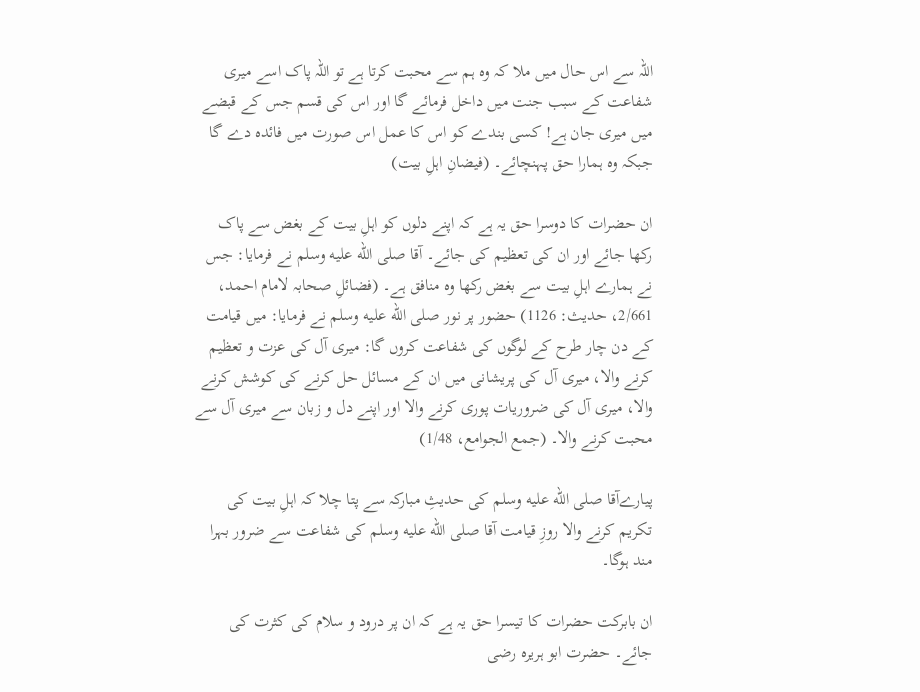اللہ سے اس حال میں ملا کہ وہ ہم سے محبت کرتا ہے تو اللہ پاک اسے میری شفاعت کے سبب جنت میں داخل فرمائے گا اور اس کی قسم جس کے قبضے میں میری جان ہے! کسی بندے کو اس کا عمل اس صورت میں فائدہ دے گا جبکہ وہ ہمارا حق پہنچائے۔ (فیضانِ اہلِ بیت)

ان حضرات کا دوسرا حق یہ ہے کہ اپنے دلوں کو اہلِ بیت کے بغض سے پاک رکھا جائے اور ان کی تعظیم کی جائے۔ آقا صلى الله عليه وسلم نے فرمایا: جس نے ہمارے اہلِ بیت سے بغض رکھا وہ منافق ہے۔ (فضائلِ صحابہ لامام احمد، 2/661، حدیث: 1126) حضور پر نور صلى الله عليه وسلم نے فرمایا: میں قیامت کے دن چار طرح کے لوگوں کی شفاعت کروں گا: میری آل کی عزت و تعظیم کرنے والا، میری آل کی پریشانی میں ان کے مسائل حل کرنے کی کوشش کرنے والا، میری آل کی ضروریات پوری کرنے والا اور اپنے دل و زبان سے میری آل سے محبت کرنے والا۔ (جمع الجوامع، 1/48)

پیارےآقا صلى الله عليه وسلم کی حدیثِ مبارکہ سے پتا چلا کہ اہلِ بیت کی تکریم کرنے والا روزِ قیامت آقا صلى الله عليه وسلم کی شفاعت سے ضرور بہرا مند ہوگا۔

ان بابرکت حضرات کا تیسرا حق یہ ہے کہ ان پر درود و سلام کی کثرت کی جائے۔ حضرت ابو ہریرہ رضی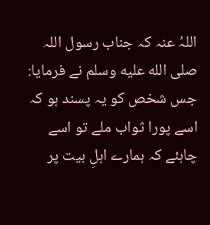اللہُ عنہ کہ جناب رسول اللہ صلى الله عليه وسلم نے فرمایا: جس شخص کو یہ پسند ہو کہ اسے پورا ثواب ملے تو اسے چاہئے کہ ہمارے اہلِ بیت پر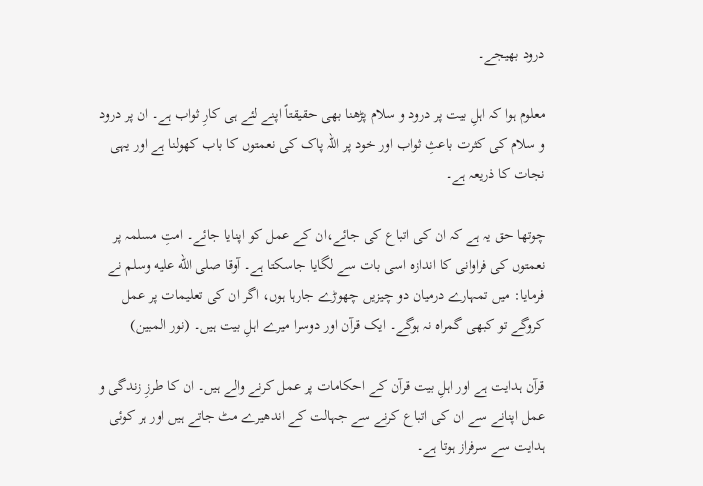درود بھیجے۔

معلوم ہوا کہ اہلِ بیت پر درود و سلام پڑھنا بھی حقیقتاً اپنے لئے ہی کارِ ثواب ہے۔ ان پر درود و سلام کی کثرت باعثِ ثواب اور خود پر اللہ پاک کی نعمتوں کا باب کھولنا ہے اور یہی نجات کا ذریعہ ہے۔

چوتھا حق یہ ہے کہ ان کی اتباع کی جائے،ان کے عمل کو اپنایا جائے۔ امتِ مسلمہ پر نعمتوں کی فراوانی کا اندازہ اسی بات سے لگایا جاسکتا ہے۔ آوقا صلى الله عليه وسلم نے فرمایا: میں تمہارے درمیان دو چیزیں چھوڑے جارہا ہوں، اگر ان کی تعلیمات پر عمل کروگے تو کبھی گمراہ نہ ہوگے۔ ایک قرآن اور دوسرا میرے اہلِ بیت ہیں۔ (نور المبین)

قرآن ہدایت ہے اور اہلِ بیت قرآن کے احکامات پر عمل کرنے والے ہیں۔ ان کا طرزِ زندگی و عمل اپنانے سے ان کی اتباع کرنے سے جہالت کے اندھیرے مٹ جاتے ہیں اور ہر کوئی ہدایت سے سرفراز ہوتا ہے۔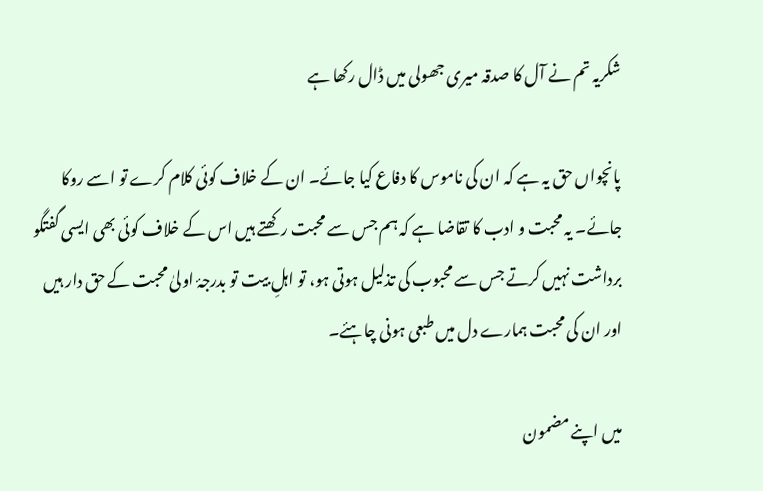شکریہ تم نے آل کا صدقہ میری جھولی میں ڈال رکھا ہے

پانچواں حق یہ ہے کہ ان کی ناموس کا دفاع کیا جائے۔ ان کے خلاف کوئی کلام کرے تو اسے روکا جائے۔ یہ محبت و ادب کا تقاضا ہے کہ ہم جس سے محبت رکھتے ہیں اس کے خلاف کوئی بھی ایسی گفتگو برداشت نہیں کرتے جس سے محبوب کی تذلیل ہوتی ہو، تو اہلِ بیت تو بدرجۂ اولیٰ محبت کے حق دار ہیں اور ان کی محبت ہمارے دل میں طبعی ہونی چاہئے۔

میں اپنے مضمون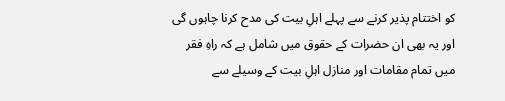کو اختتام پذیر کرنے سے پہلے اہلِ بیت کی مدح کرنا چاہوں گی اور یہ بھی ان حضرات کے حقوق میں شامل ہے کہ راہِ فقر میں تمام مقامات اور منازل اہلِ بیت کے وسیلے سے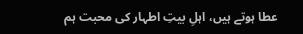عطا ہوتے ہیں، اہلِ بیتِ اطہار کی محبت ہم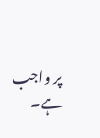پر واجب ہے۔